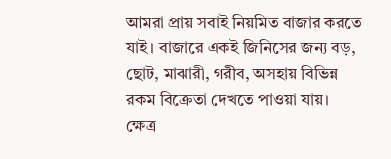আমরা প্রায় সবাই নিয়মিত বাজার করতে যাই। বাজারে একই জিনিসের জন্য বড়, ছোট, মাঝারী, গরীব, অসহায় বিভিন্ন রকম বিক্রেতা দেখতে পাওয়া যায়। ক্ষেত্র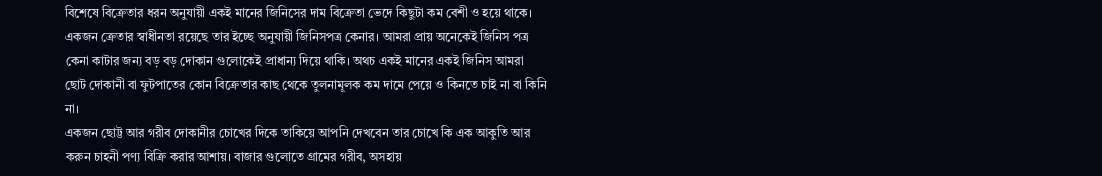বিশেষে বিক্রেতার ধরন অনুযায়ী একই মানের জিনিসের দাম বিক্রেতা ভেদে কিছুটা কম বেশী ও হয়ে থাকে।
একজন ক্রেতার স্বাধীনতা রয়েছে তার ইচ্ছে অনুযায়ী জিনিসপত্র কেনার। আমরা প্রায় অনেকেই জিনিস পত্র কেনা কাটার জন্য বড় বড় দোকান গুলোকেই প্রাধান্য দিয়ে থাকি। অথচ একই মানের একই জিনিস আমরা ছোট দোকানী বা ফুটপাতের কোন বিক্রেতার কাছ থেকে তুলনামূলক কম দামে পেয়ে ও কিনতে চাই না বা কিনি না।
একজন ছোট্ট আর গরীব দোকানীর চোখের দিকে তাকিয়ে আপনি দেখবেন তার চোখে কি এক আকুতি আর করুন চাহনী পণ্য বিক্রি করার আশায়। বাজার গুলোতে গ্রামের গরীব, অসহায়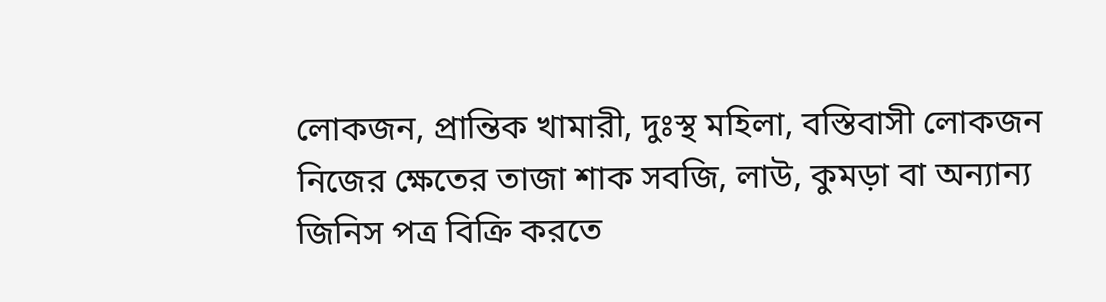লোকজন, প্রান্তিক খামারী, দুঃস্থ মহিলা, বস্তিবাসী লোকজন নিজের ক্ষেতের তাজা শাক সবজি, লাউ, কুমড়া বা অন্যান্য জিনিস পত্র বিক্রি করতে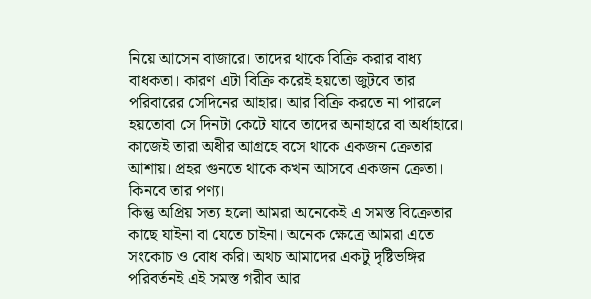নিয়ে আসেন বাজারে। তাদের থাকে বিক্রি করার বাধ্য বাধকতা। কারণ এটা বিক্রি করেই হয়তো জুটবে তার পরিবারের সেদিনের আহার। আর বিক্রি করতে না পারলে হয়তোবা সে দিনটা কেটে যাবে তাদের অনাহারে বা অর্ধাহারে। কাজেই তারা অধীর আগ্রহে বসে থাকে একজন ক্রেতার আশায়। প্রহর গুনতে থাকে কখন আসবে একজন ক্রেতা। কিনবে তার পণ্য।
কিন্তু অপ্রিয় সত্য হলো আমরা অনেকেই এ সমস্ত বিক্রেতার কাছে যাইনা বা যেতে চাইনা। অনেক ক্ষেত্রে আমরা এতে সংকোচ ও বোধ করি। অথচ আমাদের একটু দৃষ্টিভঙ্গির পরিবর্তনই এই সমস্ত গরীব আর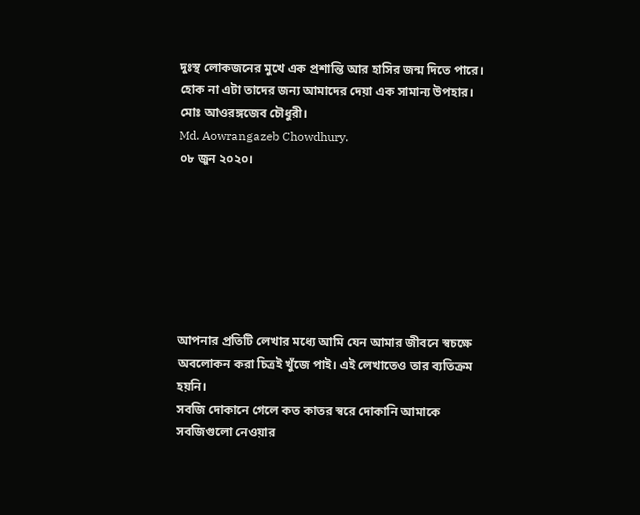দুঃস্থ লোকজনের মুখে এক প্রশান্তি আর হাসির জন্ম দিতে পারে। হোক না এটা তাদের জন্য আমাদের দেয়া এক সামান্য উপহার।
মোঃ আওরঙ্গজেব চৌধুরী।
Md. Aowrangazeb Chowdhury.
০৮ জুন ২০২০।







আপনার প্রতিটি লেখার মধ্যে আমি যেন আমার জীবনে স্বচক্ষে অবলোকন করা চিত্রই খুঁজে পাই। এই লেখাতেও তার ব্যতিক্রম হয়নি।
সবজি দোকানে গেলে কত কাতর স্বরে দোকানি আমাকে সবজিগুলো নেওয়ার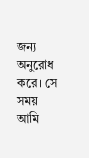জন্য অনুরোধ করে। সে সময় আমি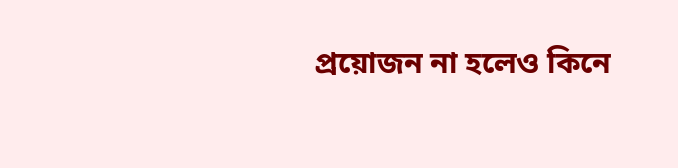প্রয়োজন না হলেও কিনে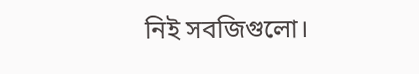নিই সবজিগুলো।